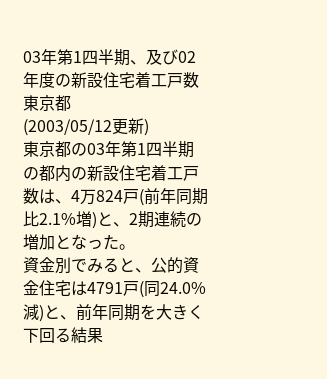03年第1四半期、及び02年度の新設住宅着工戸数 東京都
(2003/05/12更新)
東京都の03年第1四半期の都内の新設住宅着工戸数は、4万824戸(前年同期比2.1%増)と、2期連続の増加となった。
資金別でみると、公的資金住宅は4791戸(同24.0%減)と、前年同期を大きく下回る結果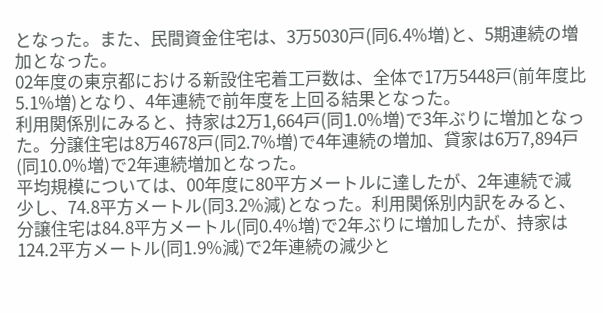となった。また、民間資金住宅は、3万5030戸(同6.4%増)と、5期連続の増加となった。
02年度の東京都における新設住宅着工戸数は、全体で17万5448戸(前年度比5.1%増)となり、4年連続で前年度を上回る結果となった。
利用関係別にみると、持家は2万1,664戸(同1.0%増)で3年ぶりに増加となった。分譲住宅は8万4678戸(同2.7%増)で4年連続の増加、貸家は6万7,894戸(同10.0%増)で2年連続増加となった。
平均規模については、00年度に80平方メートルに達したが、2年連続で減少し、74.8平方メートル(同3.2%減)となった。利用関係別内訳をみると、分譲住宅は84.8平方メートル(同0.4%増)で2年ぶりに増加したが、持家は124.2平方メートル(同1.9%減)で2年連続の減少と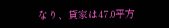なり、貸家は47.0平方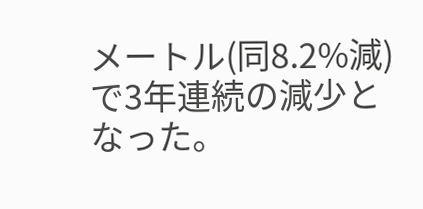メートル(同8.2%減)で3年連続の減少となった。